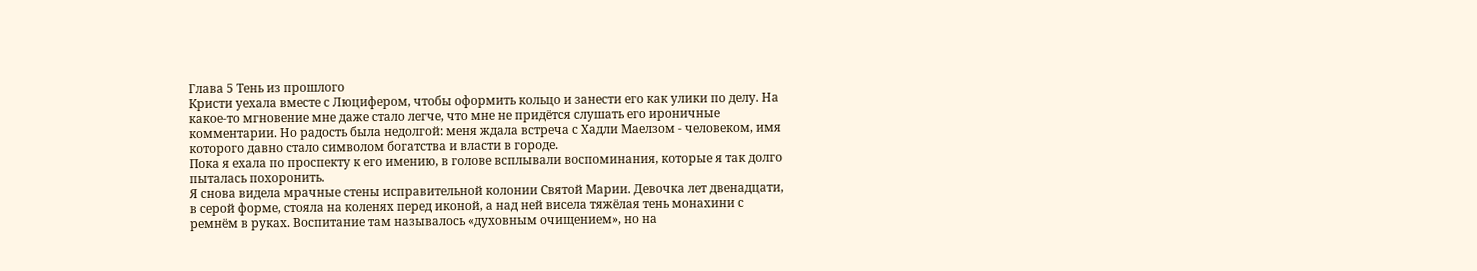Глава 5 Тень из прошлого
Кристи уехала вместе с Люцифером, чтобы оформить кольцо и занести его как улики по делу. На какое-то мгновение мне даже стало легче, что мне не придётся слушать его ироничные комментарии. Но радость была недолгой: меня ждала встреча с Хадли Маелзом - человеком, имя которого давно стало символом богатства и власти в городе.
Пока я ехала по проспекту к его имению, в голове всплывали воспоминания, которые я так долго пыталась похоронить.
Я снова видела мрачные стены исправительной колонии Святой Марии. Девочка лет двенадцати, в серой форме, стояла на коленях перед иконой, а над ней висела тяжёлая тень монахини с ремнём в руках. Воспитание там называлось «духовным очищением», но на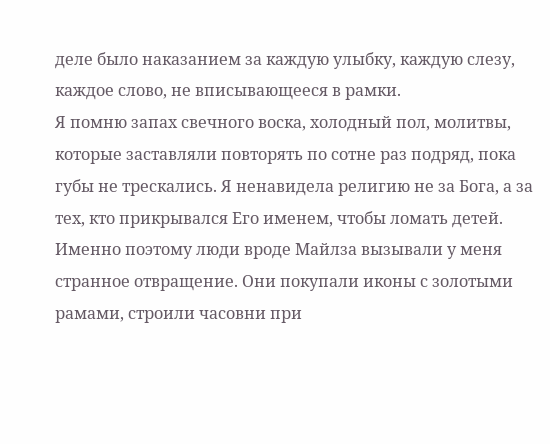деле было наказанием за каждую улыбку, каждую слезу, каждое слово, не вписывающееся в рамки.
Я помню запах свечного воска, холодный пол, молитвы, которые заставляли повторять по сотне раз подряд, пока губы не трескались. Я ненавидела религию не за Бога, а за тех, кто прикрывался Его именем, чтобы ломать детей.
Именно поэтому люди вроде Майлза вызывали у меня странное отвращение. Они покупали иконы с золотыми рамами, строили часовни при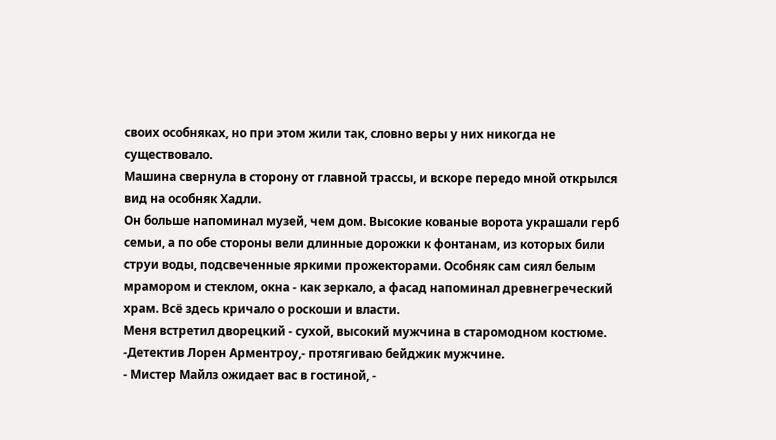своих особняках, но при этом жили так, словно веры у них никогда не существовало.
Машина свернула в сторону от главной трассы, и вскоре передо мной открылся вид на особняк Хадли.
Он больше напоминал музей, чем дом. Высокие кованые ворота украшали герб семьи, а по обе стороны вели длинные дорожки к фонтанам, из которых били струи воды, подсвеченные яркими прожекторами. Особняк сам сиял белым мрамором и стеклом, окна - как зеркало, а фасад напоминал древнегреческий храм. Всё здесь кричало о роскоши и власти.
Меня встретил дворецкий - сухой, высокий мужчина в старомодном костюме.
-Детектив Лорен Арментроу,- протягиваю бейджик мужчине.
- Мистер Майлз ожидает вас в гостиной, -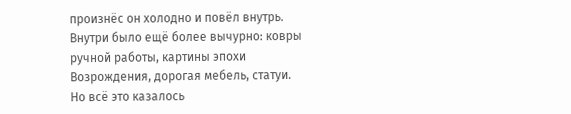произнёс он холодно и повёл внутрь.
Внутри было ещё более вычурно: ковры ручной работы, картины эпохи Возрождения, дорогая мебель, статуи. Но всё это казалось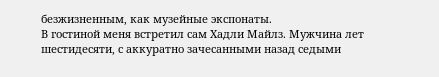безжизненным, как музейные экспонаты.
В гостиной меня встретил сам Хадли Майлз. Мужчина лет шестидесяти, с аккуратно зачесанными назад седыми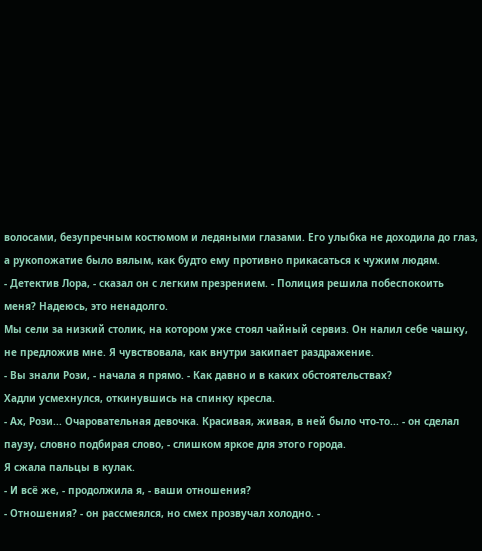волосами, безупречным костюмом и ледяными глазами. Его улыбка не доходила до глаз, а рукопожатие было вялым, как будто ему противно прикасаться к чужим людям.
- Детектив Лора, - сказал он с легким презрением. - Полиция решила побеспокоить меня? Надеюсь, это ненадолго.
Мы сели за низкий столик, на котором уже стоял чайный сервиз. Он налил себе чашку, не предложив мне. Я чувствовала, как внутри закипает раздражение.
- Вы знали Рози, - начала я прямо. - Как давно и в каких обстоятельствах?
Хадли усмехнулся, откинувшись на спинку кресла.
- Ах, Рози... Очаровательная девочка. Красивая, живая, в ней было что-то... - он сделал паузу, словно подбирая слово, - слишком яркое для этого города.
Я сжала пальцы в кулак.
- И всё же, - продолжила я, - ваши отношения?
- Отношения? - он рассмеялся, но смех прозвучал холодно. -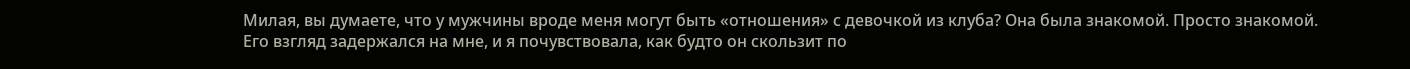Милая, вы думаете, что у мужчины вроде меня могут быть «отношения» с девочкой из клуба? Она была знакомой. Просто знакомой.
Его взгляд задержался на мне, и я почувствовала, как будто он скользит по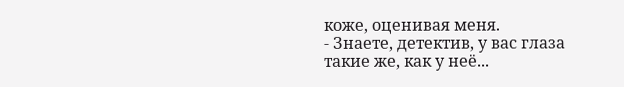коже, оценивая меня.
- Знаете, детектив, у вас глаза такие же, как у неё...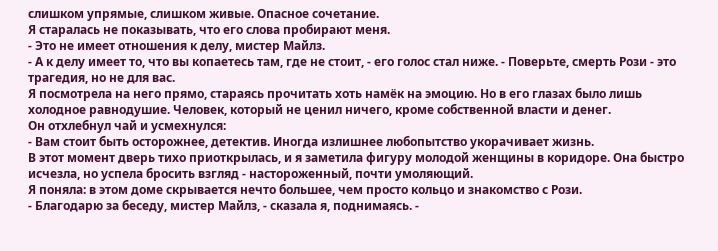слишком упрямые, слишком живые. Опасное сочетание.
Я старалась не показывать, что его слова пробирают меня.
- Это не имеет отношения к делу, мистер Майлз.
- А к делу имеет то, что вы копаетесь там, где не стоит, - его голос стал ниже. - Поверьте, смерть Рози - это трагедия, но не для вас.
Я посмотрела на него прямо, стараясь прочитать хоть намёк на эмоцию. Но в его глазах было лишь холодное равнодушие. Человек, который не ценил ничего, кроме собственной власти и денег.
Он отхлебнул чай и усмехнулся:
- Вам стоит быть осторожнее, детектив. Иногда излишнее любопытство укорачивает жизнь.
В этот момент дверь тихо приоткрылась, и я заметила фигуру молодой женщины в коридоре. Она быстро исчезла, но успела бросить взгляд - настороженный, почти умоляющий.
Я поняла: в этом доме скрывается нечто большее, чем просто кольцо и знакомство с Рози.
- Благодарю за беседу, мистер Майлз, - сказала я, поднимаясь. -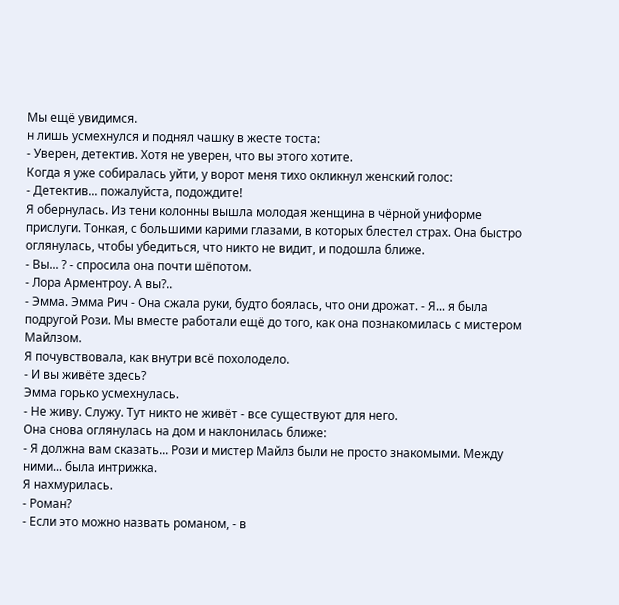Мы ещё увидимся.
н лишь усмехнулся и поднял чашку в жесте тоста:
- Уверен, детектив. Хотя не уверен, что вы этого хотите.
Когда я уже собиралась уйти, у ворот меня тихо окликнул женский голос:
- Детектив... пожалуйста, подождите!
Я обернулась. Из тени колонны вышла молодая женщина в чёрной униформе прислуги. Тонкая, с большими карими глазами, в которых блестел страх. Она быстро оглянулась, чтобы убедиться, что никто не видит, и подошла ближе.
- Вы... ? - спросила она почти шёпотом.
- Лора Арментроу. А вы?..
- Эмма. Эмма Рич - Она сжала руки, будто боялась, что они дрожат. - Я... я была подругой Рози. Мы вместе работали ещё до того, как она познакомилась с мистером Майлзом.
Я почувствовала, как внутри всё похолодело.
- И вы живёте здесь?
Эмма горько усмехнулась.
- Не живу. Служу. Тут никто не живёт - все существуют для него.
Она снова оглянулась на дом и наклонилась ближе:
- Я должна вам сказать... Рози и мистер Майлз были не просто знакомыми. Между ними... была интрижка.
Я нахмурилась.
- Роман?
- Если это можно назвать романом, - в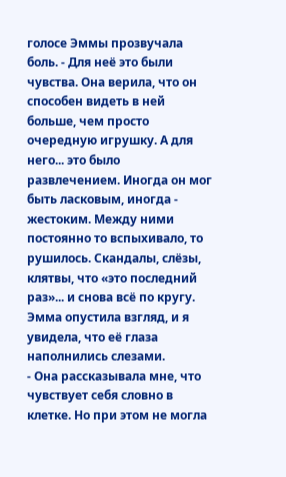голосе Эммы прозвучала боль. - Для неё это были чувства. Она верила, что он способен видеть в ней больше, чем просто очередную игрушку. А для него... это было развлечением. Иногда он мог быть ласковым, иногда - жестоким. Между ними постоянно то вспыхивало, то рушилось. Скандалы, слёзы, клятвы, что «это последний раз»... и снова всё по кругу.
Эмма опустила взгляд, и я увидела, что её глаза наполнились слезами.
- Она рассказывала мне, что чувствует себя словно в клетке. Но при этом не могла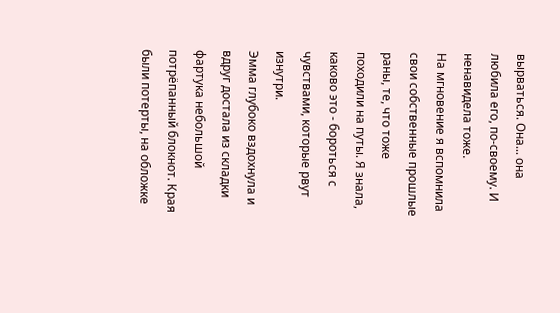вырваться. Она... она любила его, по-своему. И ненавидела тоже.
На мгновение я вспомнила свои собственные прошлые раны, те, что тоже походили на путы. Я знала, каково это - бороться с чувствами, которые рвут изнутри.
Эмма глубоко вздохнула и вдруг достала из складки фартука небольшой потрёпанный блокнот. Края были потерты, на обложке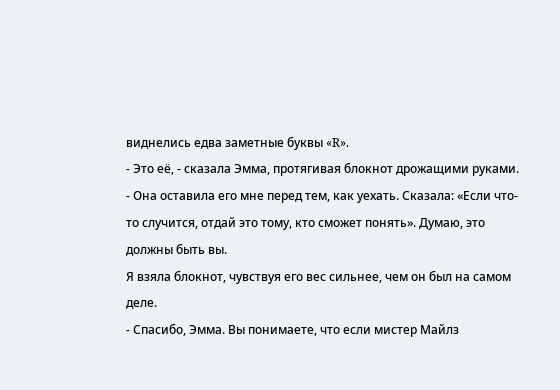виднелись едва заметные буквы «R».
- Это её, - сказала Эмма, протягивая блокнот дрожащими руками. - Она оставила его мне перед тем, как уехать. Сказала: «Если что-то случится, отдай это тому, кто сможет понять». Думаю, это должны быть вы.
Я взяла блокнот, чувствуя его вес сильнее, чем он был на самом деле.
- Спасибо, Эмма. Вы понимаете, что если мистер Майлз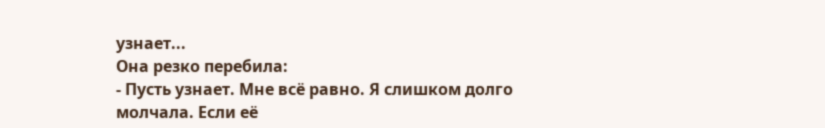узнает...
Она резко перебила:
- Пусть узнает. Мне всё равно. Я слишком долго молчала. Если её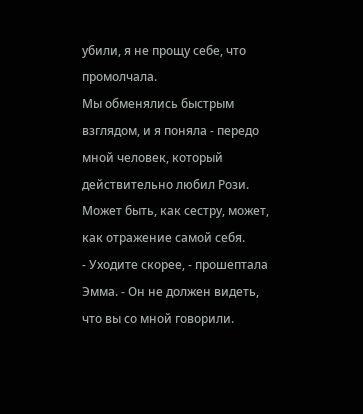убили, я не прощу себе, что промолчала.
Мы обменялись быстрым взглядом, и я поняла - передо мной человек, который действительно любил Рози. Может быть, как сестру, может, как отражение самой себя.
- Уходите скорее, - прошептала Эмма. - Он не должен видеть, что вы со мной говорили.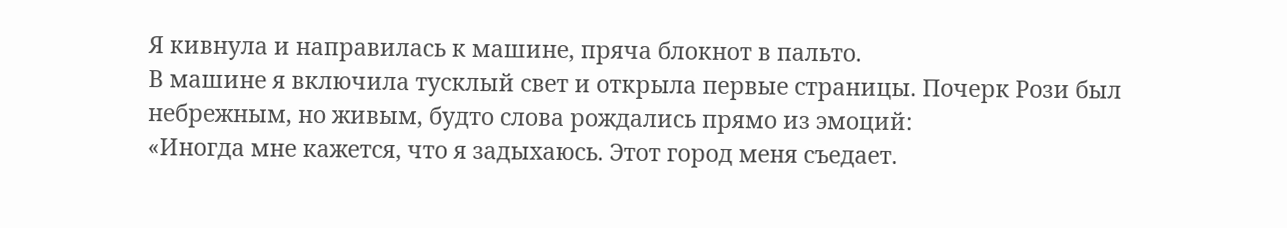Я кивнула и направилась к машине, пряча блокнот в пальто.
В машине я включила тусклый свет и открыла первые страницы. Почерк Рози был небрежным, но живым, будто слова рождались прямо из эмоций:
«Иногда мне кажется, что я задыхаюсь. Этот город меня съедает.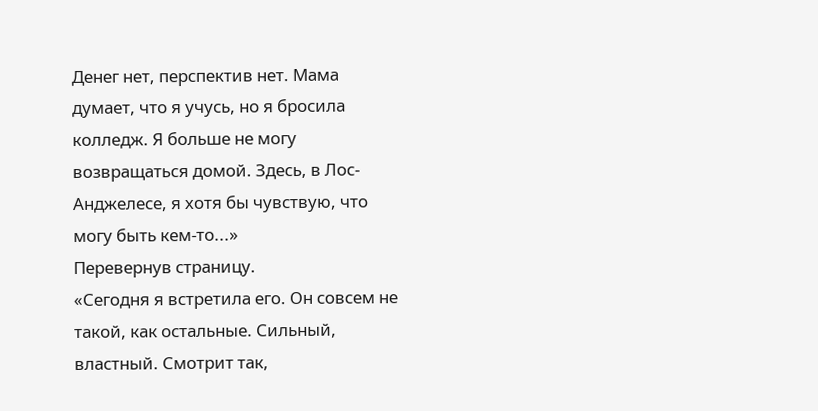Денег нет, перспектив нет. Мама думает, что я учусь, но я бросила колледж. Я больше не могу возвращаться домой. Здесь, в Лос-Анджелесе, я хотя бы чувствую, что могу быть кем-то...»
Перевернув страницу.
«Сегодня я встретила его. Он совсем не такой, как остальные. Сильный, властный. Смотрит так,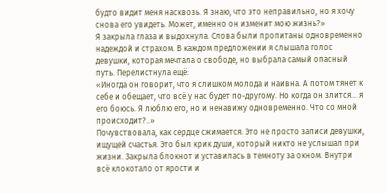будто видит меня насквозь. Я знаю, что это неправильно, но я хочу снова его увидеть. Может, именно он изменит мою жизнь?»
Я закрыла глаза и выдохнула. Слова были пропитаны одновременно надеждой и страхом. В каждом предложении я слышала голос девушки, которая мечтала о свободе, но выбрала самый опасный путь. Перелистнула ещё:
«Иногда он говорит, что я слишком молода и наивна. А потом тянет к себе и обещает, что всё у нас будет по-другому. Но когда он злится... я его боюсь. Я люблю его, но и ненавижу одновременно. Что со мной происходит?..»
Почувствовала, как сердце сжимается. Это не просто записи девушки, ищущей счастья. Это был крик души, который никто не услышал при жизни. Закрыла блокнот и уставилась в темноту за окном. Внутри всё клокотало от ярости и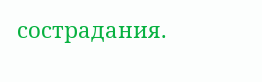сострадания.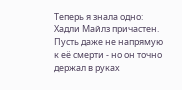Теперь я знала одно: Хадли Майлз причастен. Пусть даже не напрямую к её смерти - но он точно держал в руках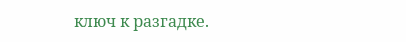ключ к разгадке.